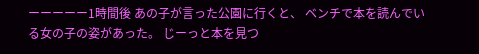ーーーーー1時間後 あの子が言った公園に行くと、 ベンチで本を読んでいる女の子の姿があった。 じーっと本を見つ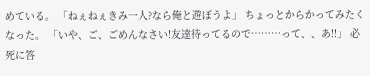めている。 「ねぇねぇきみ一人?なら俺と遊ぼうよ」 ちょっとからかってみたくなった。 「いや、ご、ごめんなさい!友達待ってるので………って、、あ!!」 必死に答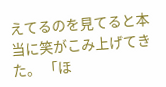えてるのを見てると本当に笑がこみ上げてきた。 「ほ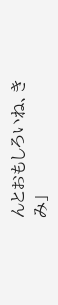んとおもしろいね、きみ」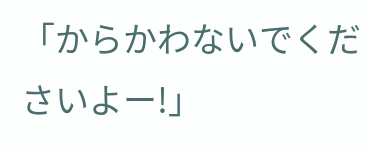「からかわないでくださいよー!」